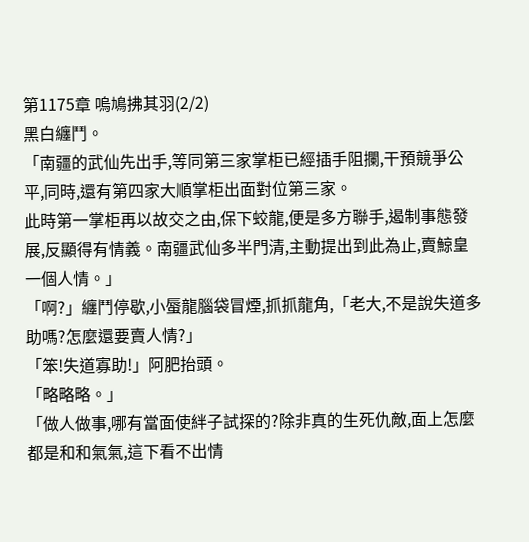第1175章 嗚鳩拂其羽(2/2)
黑白纏鬥。
「南疆的武仙先出手,等同第三家掌柜已經插手阻攔,干預競爭公平,同時,還有第四家大順掌柜出面對位第三家。
此時第一掌柜再以故交之由,保下蛟龍,便是多方聯手,遏制事態發展,反顯得有情義。南疆武仙多半門清,主動提出到此為止,賣鯨皇一個人情。」
「啊?」纏鬥停歇,小蜃龍腦袋冒煙,抓抓龍角,「老大,不是說失道多助嗎?怎麼還要賣人情?」
「笨!失道寡助!」阿肥抬頭。
「略略略。」
「做人做事,哪有當面使絆子試探的?除非真的生死仇敵,面上怎麼都是和和氣氣,這下看不出情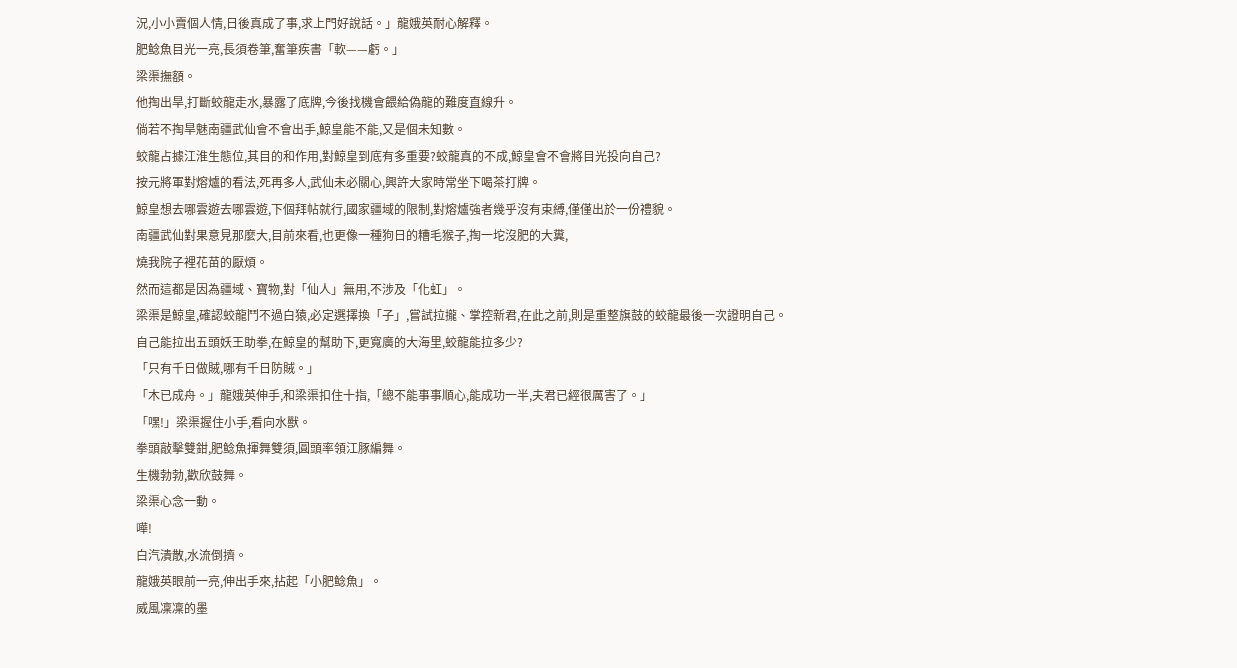況,小小賣個人情,日後真成了事,求上門好說話。」龍娥英耐心解釋。
肥鲶魚目光一亮,長須卷筆,奮筆疾書「軟——虧。」
梁渠撫額。
他掏出旱,打斷蛟龍走水,暴露了底牌,今後找機會餵給偽龍的難度直線升。
倘若不掏旱魅南疆武仙會不會出手,鯨皇能不能,又是個未知數。
蛟龍占據江淮生態位,其目的和作用,對鯨皇到底有多重要?蛟龍真的不成,鯨皇會不會將目光投向自己?
按元將軍對熔爐的看法,死再多人,武仙未必關心,興許大家時常坐下喝茶打牌。
鯨皇想去哪雲遊去哪雲遊,下個拜帖就行,國家疆域的限制,對熔爐強者幾乎沒有束縛,僅僅出於一份禮貌。
南疆武仙對果意見那麼大,目前來看,也更像一種狗日的糟毛猴子,掏一坨沒肥的大糞,
燒我院子裡花苗的厭煩。
然而這都是因為疆域、寶物,對「仙人」無用,不涉及「化虹」。
梁渠是鯨皇,確認蛟龍鬥不過白猿,必定選擇換「子」,嘗試拉攏、掌控新君,在此之前,則是重整旗鼓的蛟龍最後一次證明自己。
自己能拉出五頭妖王助拳,在鯨皇的幫助下,更寬廣的大海里,蛟龍能拉多少?
「只有千日做賊,哪有千日防賊。」
「木已成舟。」龍娥英伸手,和梁渠扣住十指,「總不能事事順心,能成功一半,夫君已經很厲害了。」
「嘿!」梁渠握住小手,看向水獸。
拳頭敲擊雙鉗,肥鲶魚揮舞雙須,圓頭率領江豚編舞。
生機勃勃,歡欣鼓舞。
梁渠心念一動。
嘩!
白汽潰散,水流倒擠。
龍娥英眼前一亮,伸出手來,拈起「小肥鲶魚」。
威風凜凜的墨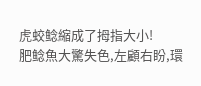虎蛟鲶縮成了拇指大小!
肥鲶魚大驚失色,左顧右盼,環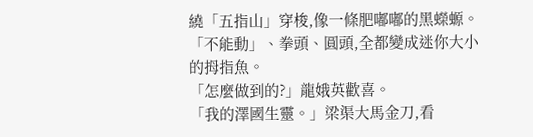繞「五指山」穿梭,像一條肥嘟嘟的黑蠑螈。
「不能動」、拳頭、圓頭,全都變成迷你大小的拇指魚。
「怎麼做到的?」龍娥英歡喜。
「我的澤國生靈。」梁渠大馬金刀,看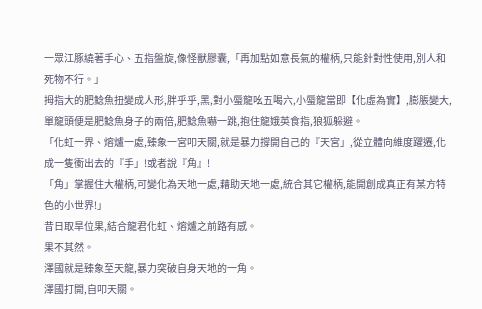一眾江豚繞著手心、五指盤旋,像怪獸膠囊,「再加點如意長氣的權柄,只能針對性使用,別人和死物不行。」
拇指大的肥鲶魚扭變成人形,胖乎乎,黑,對小蜃龍吆五喝六,小蜃龍當即【化虛為實】,膨脹變大,單龍頭便是肥鲶魚身子的兩倍,肥鲶魚嚇一跳,抱住龍娥英食指,狼狐躲避。
「化虹一界、熔爐一處,臻象一宮叩天關,就是暴力撐開自己的『天宮」,從立體向維度躍遷,化成一隻衝出去的『手」!或者說『角』!
「角」掌握住大權柄,可變化為天地一處,藉助天地一處,統合其它權柄,能開創成真正有某方特色的小世界!」
昔日取旱位果,結合龍君化虹、熔爐之前路有感。
果不其然。
澤國就是臻象至天龍,暴力突破自身天地的一角。
澤國打開,自叩天關。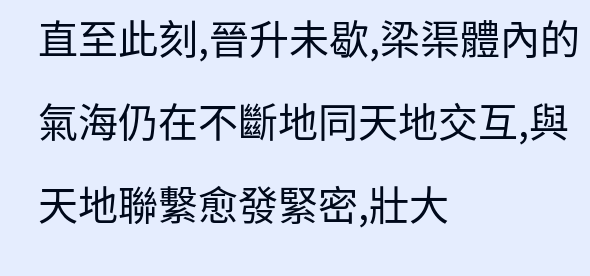直至此刻,晉升未歇,梁渠體內的氣海仍在不斷地同天地交互,與天地聯繫愈發緊密,壯大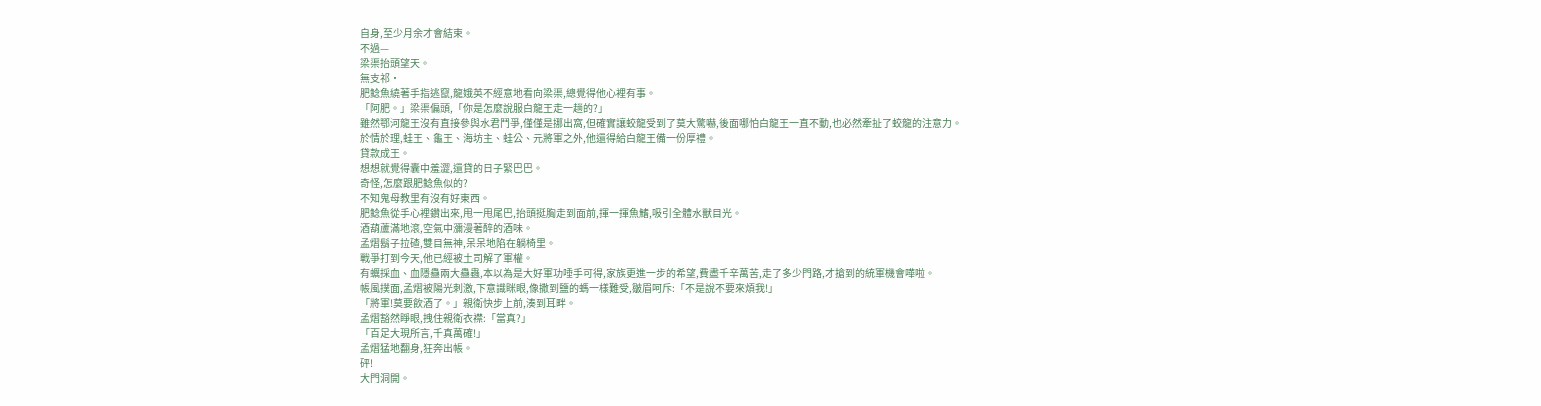自身,至少月余才會結束。
不過—
梁渠抬頭望天。
無支祁·
肥鲶魚繞著手指逃竄,龍娥英不經意地看向梁渠,總覺得他心裡有事。
「阿肥。」梁渠偏頭,「你是怎麼說服白龍王走一趟的?」
雖然鄂河龍王沒有直接參與水君鬥爭,僅僅是挪出窩,但確實讓蛟龍受到了莫大驚嚇,後面哪怕白龍王一直不動,也必然牽扯了蛟龍的注意力。
於情於理,蛙王、龜王、海坊主、蛙公、元將軍之外,他還得給白龍王備一份厚禮。
貸款成王。
想想就覺得囊中羞澀,還貸的日子緊巴巴。
奇怪,怎麼跟肥鲶魚似的?
不知鬼母教里有沒有好東西。
肥鲶魚從手心裡鑽出來,甩一甩尾巴,抬頭挺胸走到面前,揮一揮魚鰭,吸引全體水獸目光。
酒葫蘆滿地滾,空氣中瀰漫著醉的酒味。
孟熠鬍子拉碴,雙目無神,呆呆地陷在躺椅里。
戰爭打到今天,他已經被土司解了軍權。
有蠣採血、血隱蠱兩大蠱蟲,本以為是大好軍功唾手可得,家族更進一步的希望,費盡千辛萬苦,走了多少門路,才搶到的統軍機會嘩啦。
帳風撲面,孟熠被陽光刺激,下意識眯眼,像撒到鹽的螞一樣難受,皺眉呵斥:「不是說不要來煩我!」
「將軍!莫要飲酒了。」親衛快步上前,湊到耳畔。
孟熠豁然睜眼,拽住親衛衣襟:「當真?」
「百足大現所言,千真萬確!」
孟熠猛地翻身,狂奔出帳。
砰!
大門洞開。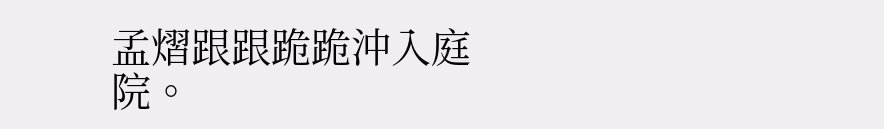孟熠跟跟跪跪沖入庭院。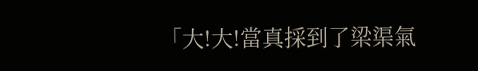「大!大!當真採到了梁渠氣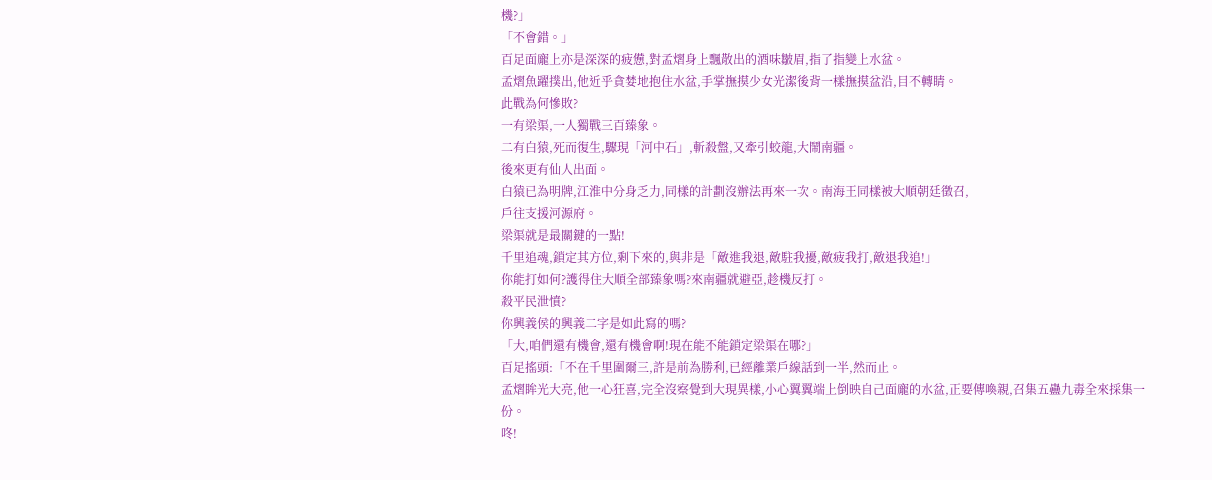機?」
「不會錯。」
百足面龐上亦是深深的疲憊,對孟熠身上飄散出的酒味皺眉,指了指變上水盆。
孟熠魚躍撲出,他近乎貪婪地抱住水盆,手掌撫摸少女光潔後背一樣撫摸盆沿,目不轉睛。
此戰為何慘敗?
一有梁渠,一人獨戰三百臻象。
二有白猿,死而復生,驟現「河中石」,斬殺盤,又牽引蛟龍,大鬧南疆。
後來更有仙人出面。
白猿已為明牌,江淮中分身乏力,同樣的計劃沒辦法再來一次。南海王同樣被大順朝廷徵召,
戶往支援河源府。
梁渠就是最關鍵的一點!
千里追魂,鎖定其方位,剩下來的,與非是「敵進我退,敵駐我擾,敵疲我打,敵退我追!」
你能打如何?護得住大順全部臻象嗎?來南疆就避亞,趁機反打。
殺平民泄憤?
你興義侯的興義二字是如此寫的嗎?
「大,咱們還有機會,還有機會啊!現在能不能鎖定梁渠在哪?」
百足搖頭:「不在千里圍爾三,許是前為勝利,已經離業戶線話到一半,然而止。
孟熠眸光大亮,他一心狂喜,完全沒察覺到大現異樣,小心翼翼端上倒映自己面龐的水盆,正要傳喚親,召集五蠱九毒全來採集一份。
咚!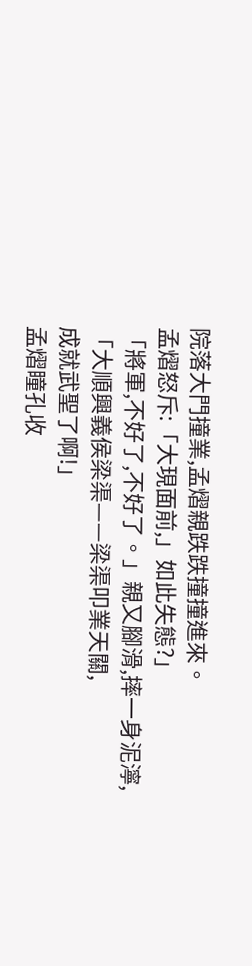院落大門撞業,孟熠親跌跌撞撞進來。
孟熠怒斥:「大現面前,」如此失態?」
「將軍,不好了,不好了。」親又腳滑,摔一身泥濘,「大順興義侯梁渠——梁渠叩業天關,
成就武聖了啊!」
孟熠瞳孔收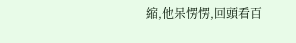縮,他呆愣愣,回頭看百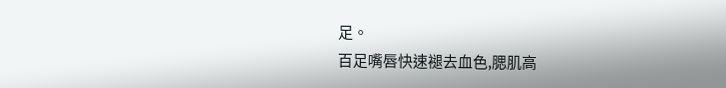足。
百足嘴唇快速褪去血色,腮肌高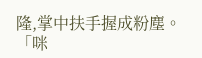隆,掌中扶手握成粉塵。
「咪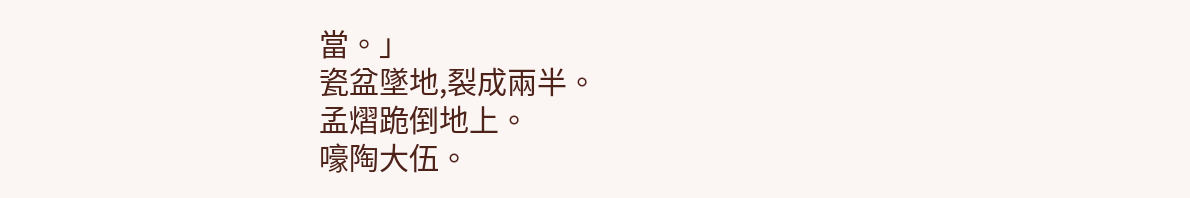當。」
瓷盆墜地,裂成兩半。
孟熠跪倒地上。
嚎陶大伍。